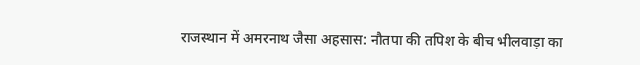राजस्थान में अमरनाथ जैसा अहसास: नौतपा की तपिश के बीच भीलवाड़ा का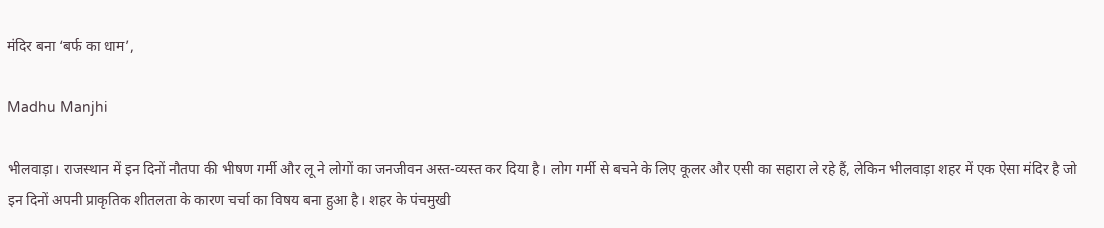मंदिर बना ‘बर्फ का धाम’,

Madhu Manjhi

भीलवाड़ा। राजस्थान में इन दिनों नौतपा की भीषण गर्मी और लू ने लोगों का जनजीवन अस्त-व्यस्त कर दिया है। लोग गर्मी से बचने के लिए कूलर और एसी का सहारा ले रहे हैं, लेकिन भीलवाड़ा शहर में एक ऐसा मंदिर है जो इन दिनों अपनी प्राकृतिक शीतलता के कारण चर्चा का विषय बना हुआ है। शहर के पंचमुखी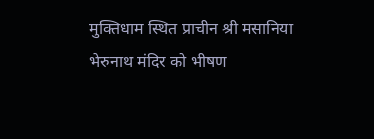मुक्तिधाम स्थित प्राचीन श्री मसानिया भेरुनाथ मंदिर को भीषण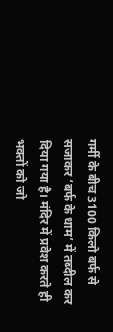गर्मी के बीच 3100 किलो बर्फ से सजाकर ‘बर्फ के धाम’ में तब्दील कर दिया गया है। मंदिर में प्रवेश करते ही भक्तों को जो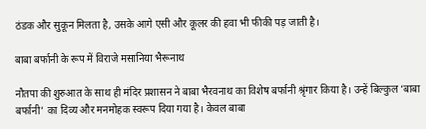ठंडक और सुकून मिलता है, उसके आगे एसी और कूलर की हवा भी फीकी पड़ जाती है।

बाबा बर्फानी के रूप में विराजे मसानिया भैरूनाथ

नौतपा की शुरुआत के साथ ही मंदिर प्रशासन ने बाबा भैरवनाथ का विशेष बर्फानी श्रृंगार किया है। उन्हें बिल्कुल ‘बाबा बर्फानी’ का दिव्य और मनमोहक स्वरूप दिया गया है। केवल बाबा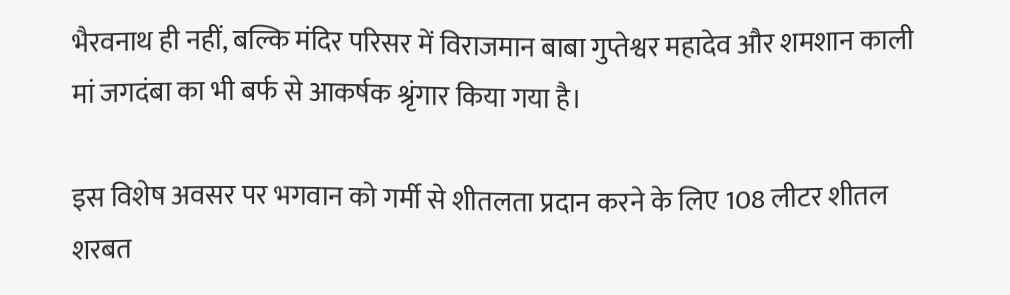भैरवनाथ ही नहीं, बल्कि मंदिर परिसर में विराजमान बाबा गुप्तेश्वर महादेव और शमशान काली मां जगदंबा का भी बर्फ से आकर्षक श्रृंगार किया गया है।

इस विशेष अवसर पर भगवान को गर्मी से शीतलता प्रदान करने के लिए 108 लीटर शीतल शरबत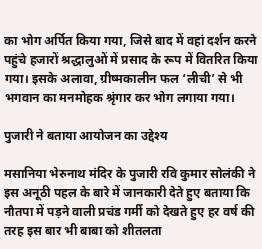का भोग अर्पित किया गया, जिसे बाद में वहां दर्शन करने पहुंचे हजारों श्रद्धालुओं में प्रसाद के रूप में वितरित किया गया। इसके अलावा, ग्रीष्मकालीन फल ‘लीची’ से भी भगवान का मनमोहक श्रृंगार कर भोग लगाया गया।

पुजारी ने बताया आयोजन का उद्देश्य

मसानिया भेरुनाथ मंदिर के पुजारी रवि कुमार सोलंकी ने इस अनूठी पहल के बारे में जानकारी देते हुए बताया कि नौतपा में पड़ने वाली प्रचंड गर्मी को देखते हुए हर वर्ष की तरह इस बार भी बाबा को शीतलता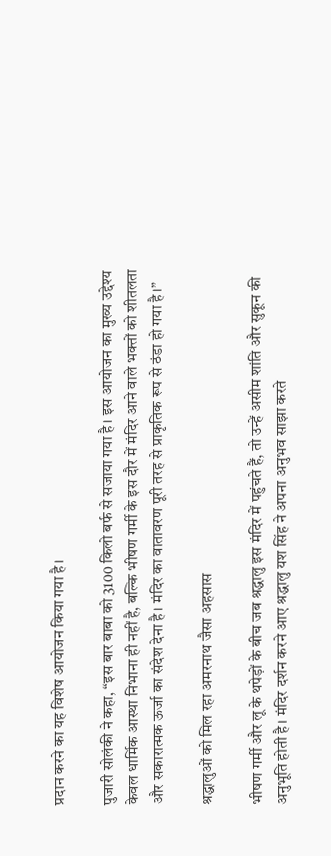प्रदान करने का यह विशेष आयोजन किया गया है।

पुजारी सोलंकी ने कहा, “इस बार बाबा को 3100 किलो बर्फ से सजाया गया है। इस आयोजन का मुख्य उद्देश्य केवल धार्मिक आस्था निभाना ही नहीं है, बल्कि भीषण गर्मी के इस दौर में मंदिर आने वाले भक्तों को शीतलता और सकारात्मक ऊर्जा का संदेश देना है। मंदिर का वातावरण पूरी तरह से प्राकृतिक रूप से ठंडा हो गया है।”

श्रद्धालुओं को मिल रहा अमरनाथ जैसा अहसास

भीषण गर्मी और लू के थपेड़ों के बीच जब श्रद्धालु इस मंदिर में पहुंचते हैं, तो उन्हें असीम शांति और सुकून की अनुभूति होती है। मंदिर दर्शन करने आए श्रद्धालु यश सिंह ने अपना अनुभव साझा करते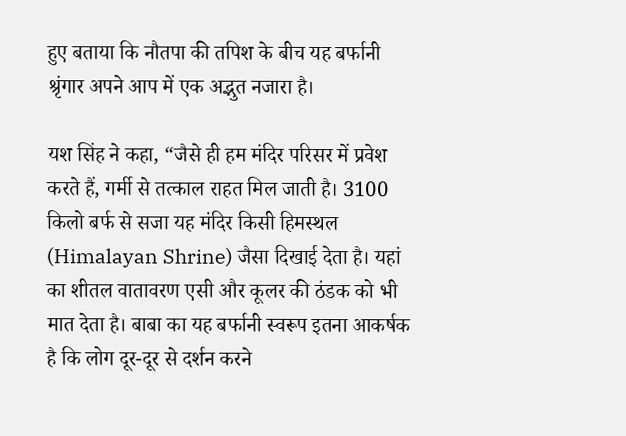हुए बताया कि नौतपा की तपिश के बीच यह बर्फानी श्रृंगार अपने आप में एक अद्भुत नजारा है।

यश सिंह ने कहा, “जैसे ही हम मंदिर परिसर में प्रवेश करते हैं, गर्मी से तत्काल राहत मिल जाती है। 3100 किलो बर्फ से सजा यह मंदिर किसी हिमस्थल (Himalayan Shrine) जैसा दिखाई देता है। यहां का शीतल वातावरण एसी और कूलर की ठंडक को भी मात देता है। बाबा का यह बर्फानी स्वरूप इतना आकर्षक है कि लोग दूर-दूर से दर्शन करने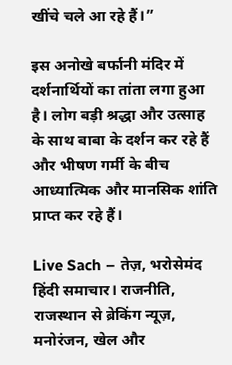खींचे चले आ रहे हैं।”

इस अनोखे बर्फानी मंदिर में दर्शनार्थियों का तांता लगा हुआ है। लोग बड़ी श्रद्धा और उत्साह के साथ बाबा के दर्शन कर रहे हैं और भीषण गर्मी के बीच आध्यात्मिक और मानसिक शांति प्राप्त कर रहे हैं।

Live Sach – तेज़, भरोसेमंद हिंदी समाचार। राजनीति, राजस्थान से ब्रेकिंग न्यूज़, मनोरंजन, खेल और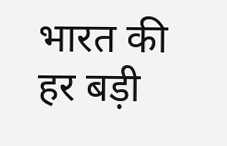भारत की हर बड़ी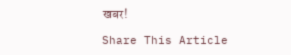खबर!

Share This Article